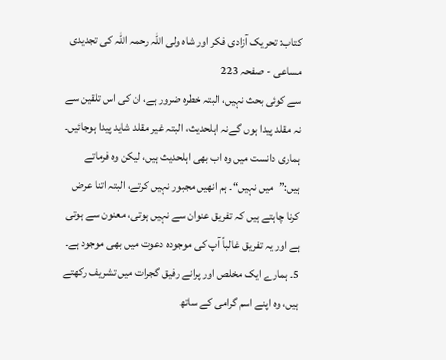کتاب: تحریک آزادی فکر اور شاہ ولی اللہ رحمہ اللہ کی تجدیدی مساعی - صفحہ 223
سے کوئی بحث نہیں، البتہ خطرہ ضرور ہے، ان کی اس تلقین سے نہ مقلد پیدا ہوں گےنہ اہلحدیث، البتہ غیر مقلد شاید پیدا ہوجائیں۔ ہماری دانست میں وہ اب بھی اہلحدیث ہیں، لیکن وہ فرماتے ہیں:”میں نہیں“۔ ہم انھیں مجبور نہیں کرتے، البتہ اتنا عرض کرنا چاہتے ہیں کہ تفریق عنوان سے نہیں ہوتی، معنون سے ہوتی ہے اور یہ تفریق غالباً آپ کی موجودہ دعوت میں بھی موجود ہے۔
5۔ ہمارے ایک مخلص اور پرانے رفیق گجرات میں تشریف رکھتے ہیں، وہ اپنے اسم گرامی کے ساتھ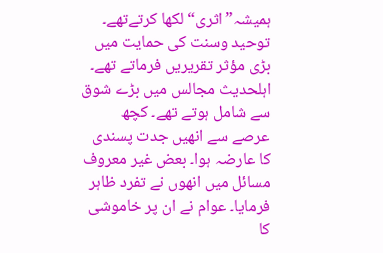ہمیشہ”اثری“لکھا کرتےتھے۔ توحید وسنت کی حمایت میں بڑی مؤثر تقریریں فرماتے تھے۔ اہلحدیث مجالس میں بڑے شوق سے شامل ہوتے تھے۔ کچھ عرصے سے انھیں جدت پسندی کا عارضہ ہوا۔ بعض غیر معروف مسائل میں انھوں نے تفرد ظاہر فرمایا۔ عوام نے ان پر خاموشی کا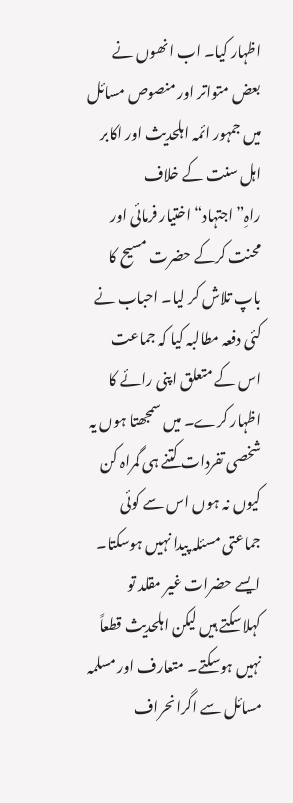اظہار کیا۔ اب انھوں نے بعض متواتر اور منصوص مسائل میں جمہور ائمہ اہلحدیث اور اکابر اہل سنت کے خلاف راہِ”اجتہاد“ اختیار فرمائی اور محنت کرکے حضرت مسیح کا باپ تلاش کر لیا۔ احباب نے کئی دفعہ مطالبہ کیا کہ جماعت اس کے متعلق اپنی رائے کا اظہار کرے۔ میں سمجھتا ہوں یہ شخصی تفردات کتنے ہی گمراہ کن کیوں نہ ہوں اس سے کوئی جماعتی مسئلہ پیدا نہیں ہوسکتا۔ ایسے حضرات غیر مقلد تو کہلاسکتے ہیں لیکن اہلحدیث قطعاً نہیں ہوسکتے۔ متعارف اور مسلمہ مسائل سے اگرانحراف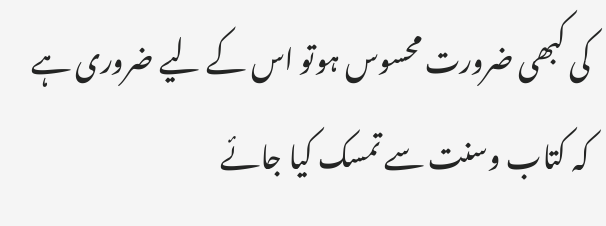کی کبھی ضرورت محسوس ہوتو اس کے لیے ضروری ہے کہ کتاب وسنت سے تمسک کیا جائے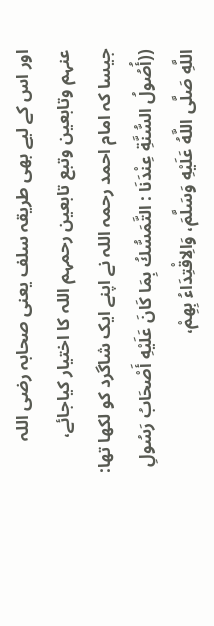اور اس کے لیے بھی طریقہ سلف یعنی صحابہ رضی اللہ عنہم وتابعین وتبع تابعین رحمہم اللہ کا اختیار کیاجائے، جیسا کہ امام احمد رحمہ اللہ نے اپنے ایک شاگرد کو لکھا تھا:
((أُصُولُ السُّنَّةِ عِنْدَنَا : التَّمَسُّكُ بِمَا كَانَ عَلَيْهِ أَصْحَابُ رَسُولِ اللَّهِ صَلَّى اللَّهُ عَلَيْهِ وَسَلَّمَ، وَالِاقْتِدَاءُ بِهِمْ،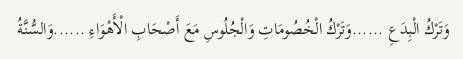وَتَرْكُ الْبِدَعِ ......وَتَرْكُ الْخُصُومَاتِ وَالْجُلُوسِ مَعَ أَصْحَابِ الْأَهْوَاءِ ......وَالسُّنَّةُ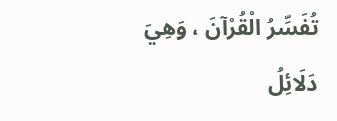تُفَسِّرُ الْقُرْآنَ ، وَهِيَ دَلَائِلُ